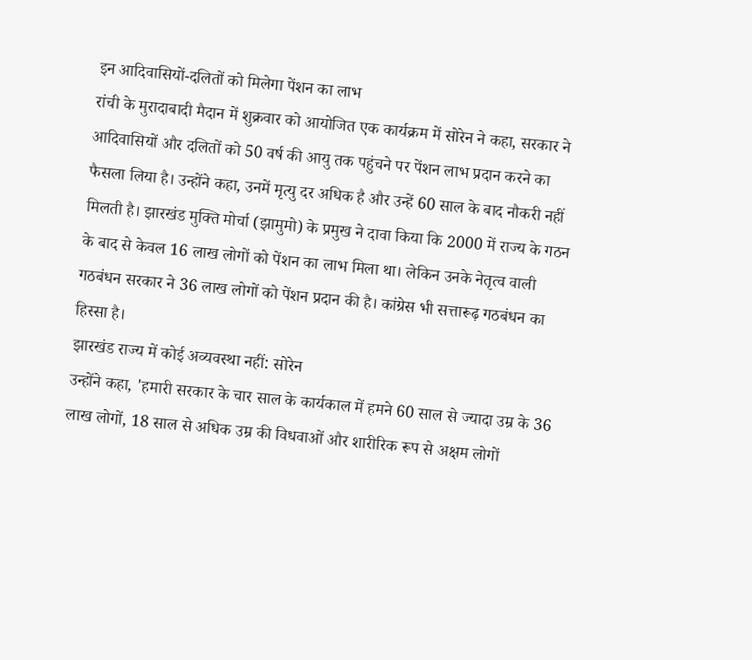इन आदिवासियों-दलितों को मिलेगा पेंशन का लाभ
रांची के मुरादाबादी मैदान में शुक्रवार को आयोजित एक कार्यक्रम में सोरेन ने कहा, सरकार ने आदिवासियों और दलितों को 50 वर्ष की आयु तक पहुंचने पर पेंशन लाभ प्रदान करने का फैसला लिया है। उन्होंने कहा, उनमें मृत्यु दर अधिक है और उन्हें 60 साल के बाद नौकरी नहीं मिलती है। झारखंड मुक्ति मोर्चा (झामुमो) के प्रमुख ने दावा किया कि 2000 में राज्य के गठन के बाद से केवल 16 लाख लोगों को पेंशन का लाभ मिला था। लेकिन उनके नेतृत्व वाली गठबंधन सरकार ने 36 लाख लोगों को पेंशन प्रदान की है। कांग्रेस भी सत्तारूढ़ गठबंधन का हिस्सा है।
झारखंड राज्य में कोई अव्यवस्था नहीं: सोरेन
उन्होंने कहा, 'हमारी सरकार के चार साल के कार्यकाल में हमने 60 साल से ज्यादा उम्र के 36 लाख लोगों, 18 साल से अधिक उम्र की विधवाओं और शारीरिक रूप से अक्षम लोगों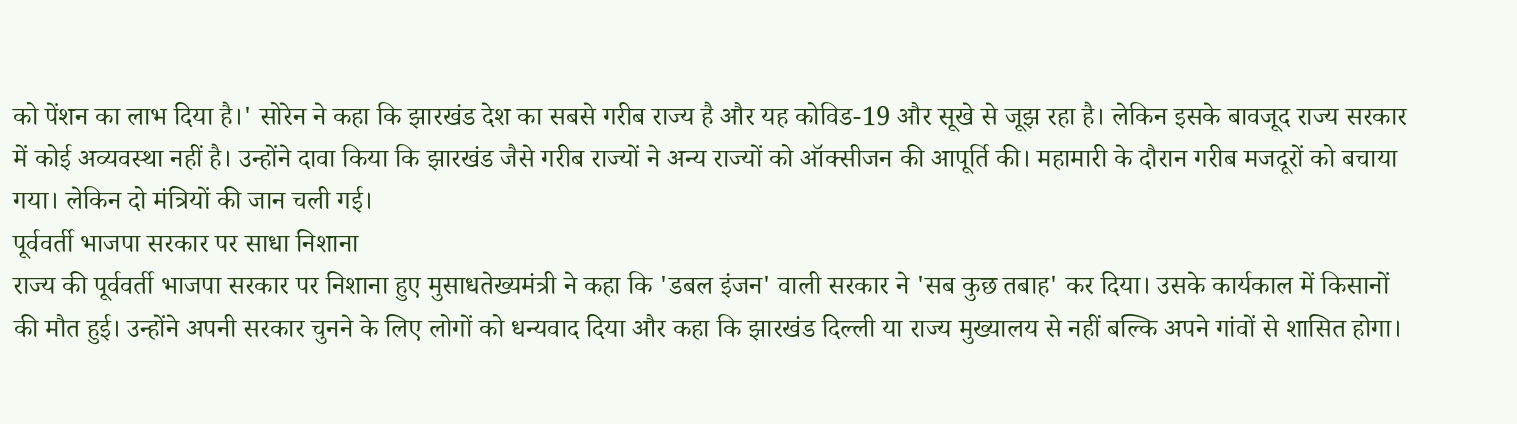को पेंशन का लाभ दिया है।' सोरेन ने कहा कि झारखंड देश का सबसे गरीब राज्य है और यह कोविड-19 और सूखे से जूझ रहा है। लेकिन इसके बावजूद राज्य सरकार में कोई अव्यवस्था नहीं है। उन्होंने दावा किया कि झारखंड जैसे गरीब राज्यों ने अन्य राज्यों को ऑक्सीजन की आपूर्ति की। महामारी के दौरान गरीब मजदूरों को बचाया गया। लेकिन दो मंत्रियों की जान चली गई।
पूर्ववर्ती भाजपा सरकार पर साधा निशाना
राज्य की पूर्ववर्ती भाजपा सरकार पर निशाना हुए मुसाधतेख्यमंत्री ने कहा कि 'डबल इंजन' वाली सरकार ने 'सब कुछ तबाह' कर दिया। उसके कार्यकाल में किसानों की मौत हुई। उन्होंने अपनी सरकार चुनने के लिए लोगों को धन्यवाद दिया और कहा कि झारखंड दिल्ली या राज्य मुख्यालय से नहीं बल्कि अपने गांवों से शासित होगा।